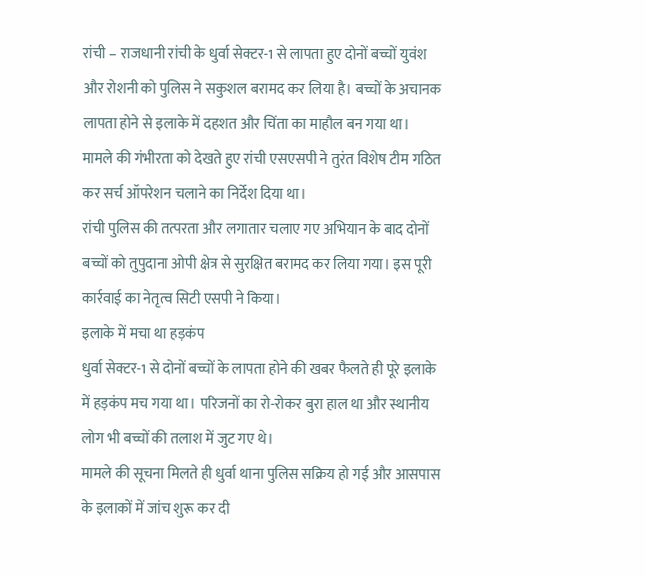रांची – राजधानी रांची के धुर्वा सेक्टर-1 से लापता हुए दोनों बच्चों युवंश और रोशनी को पुलिस ने सकुशल बरामद कर लिया है। बच्चों के अचानक लापता होने से इलाके में दहशत और चिंता का माहौल बन गया था। मामले की गंभीरता को देखते हुए रांची एसएसपी ने तुरंत विशेष टीम गठित कर सर्च ऑपरेशन चलाने का निर्देश दिया था।
रांची पुलिस की तत्परता और लगातार चलाए गए अभियान के बाद दोनों बच्चों को तुपुदाना ओपी क्षेत्र से सुरक्षित बरामद कर लिया गया। इस पूरी कार्रवाई का नेतृत्व सिटी एसपी ने किया।
इलाके में मचा था हड़कंप
धुर्वा सेक्टर-1 से दोनों बच्चों के लापता होने की खबर फैलते ही पूरे इलाके में हड़कंप मच गया था। परिजनों का रो-रोकर बुरा हाल था और स्थानीय लोग भी बच्चों की तलाश में जुट गए थे।
मामले की सूचना मिलते ही धुर्वा थाना पुलिस सक्रिय हो गई और आसपास के इलाकों में जांच शुरू कर दी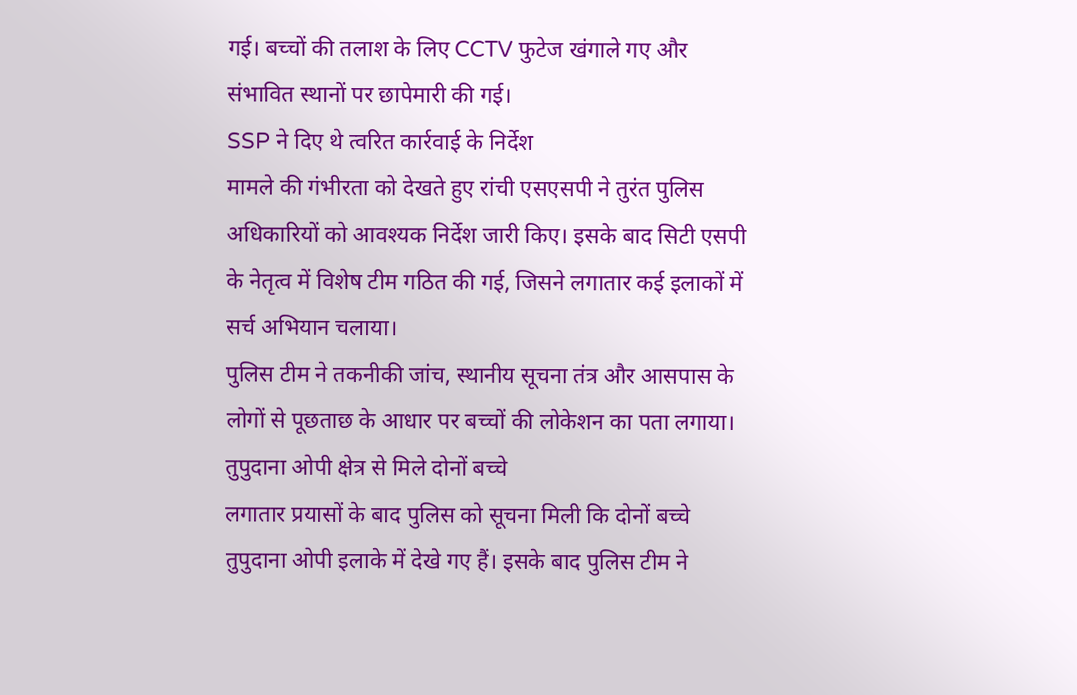गई। बच्चों की तलाश के लिए CCTV फुटेज खंगाले गए और संभावित स्थानों पर छापेमारी की गई।
SSP ने दिए थे त्वरित कार्रवाई के निर्देश
मामले की गंभीरता को देखते हुए रांची एसएसपी ने तुरंत पुलिस अधिकारियों को आवश्यक निर्देश जारी किए। इसके बाद सिटी एसपी के नेतृत्व में विशेष टीम गठित की गई, जिसने लगातार कई इलाकों में सर्च अभियान चलाया।
पुलिस टीम ने तकनीकी जांच, स्थानीय सूचना तंत्र और आसपास के लोगों से पूछताछ के आधार पर बच्चों की लोकेशन का पता लगाया।
तुपुदाना ओपी क्षेत्र से मिले दोनों बच्चे
लगातार प्रयासों के बाद पुलिस को सूचना मिली कि दोनों बच्चे तुपुदाना ओपी इलाके में देखे गए हैं। इसके बाद पुलिस टीम ने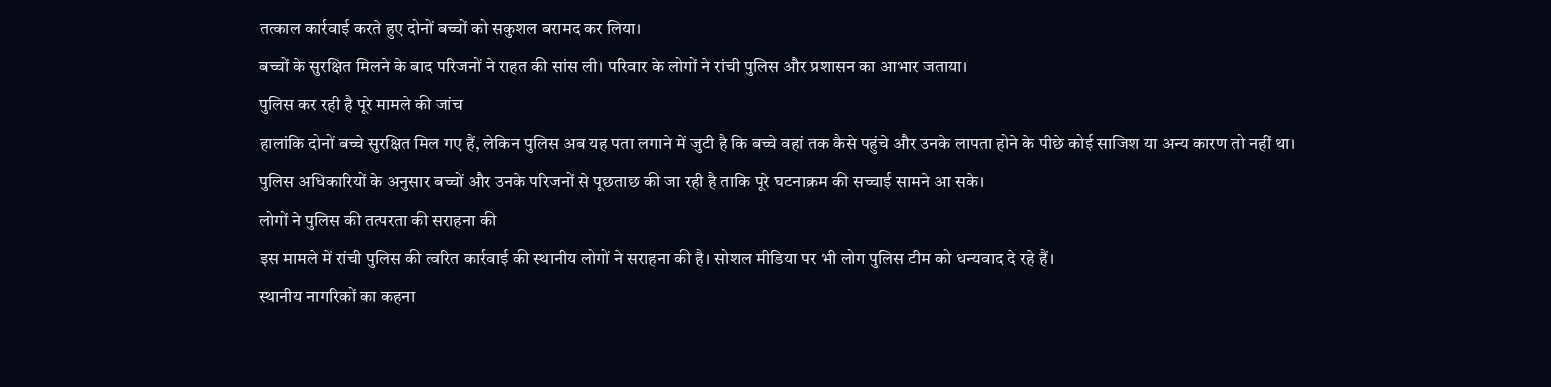तत्काल कार्रवाई करते हुए दोनों बच्चों को सकुशल बरामद कर लिया।
बच्चों के सुरक्षित मिलने के बाद परिजनों ने राहत की सांस ली। परिवार के लोगों ने रांची पुलिस और प्रशासन का आभार जताया।
पुलिस कर रही है पूरे मामले की जांच
हालांकि दोनों बच्चे सुरक्षित मिल गए हैं, लेकिन पुलिस अब यह पता लगाने में जुटी है कि बच्चे वहां तक कैसे पहुंचे और उनके लापता होने के पीछे कोई साजिश या अन्य कारण तो नहीं था।
पुलिस अधिकारियों के अनुसार बच्चों और उनके परिजनों से पूछताछ की जा रही है ताकि पूरे घटनाक्रम की सच्चाई सामने आ सके।
लोगों ने पुलिस की तत्परता की सराहना की
इस मामले में रांची पुलिस की त्वरित कार्रवाई की स्थानीय लोगों ने सराहना की है। सोशल मीडिया पर भी लोग पुलिस टीम को धन्यवाद दे रहे हैं।
स्थानीय नागरिकों का कहना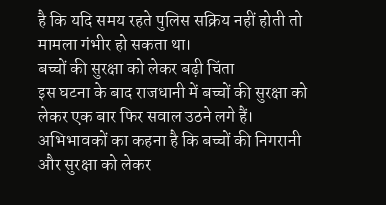है कि यदि समय रहते पुलिस सक्रिय नहीं होती तो मामला गंभीर हो सकता था।
बच्चों की सुरक्षा को लेकर बढ़ी चिंता
इस घटना के बाद राजधानी में बच्चों की सुरक्षा को लेकर एक बार फिर सवाल उठने लगे हैं। अभिभावकों का कहना है कि बच्चों की निगरानी और सुरक्षा को लेकर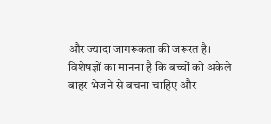और ज्यादा जागरूकता की जरूरत है।
विशेषज्ञों का मानना है कि बच्चों को अकेले बाहर भेजने से बचना चाहिए और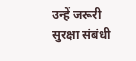उन्हें जरूरी सुरक्षा संबंधी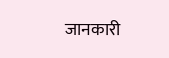जानकारी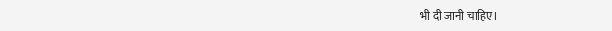भी दी जानी चाहिए।